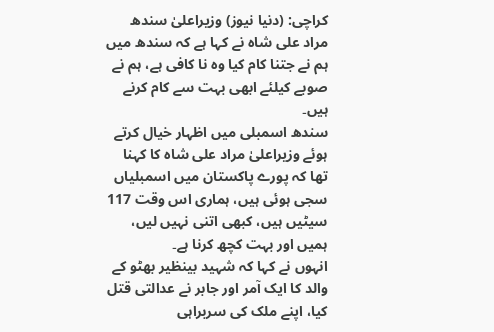کراچی: (دنیا نیوز) وزیراعلیٰ سندھ مراد علی شاہ نے کہا ہے کہ سندھ میں ہم نے جتنا کام کیا وہ نا کافی ہے، ہم نے صوبے کیلئے ابھی بہت سے کام کرنے ہیں۔
سندھ اسمبلی میں اظہار خیال کرتے ہوئے وزیراعلیٰ مراد علی شاہ کا کہنا تھا کہ پورے پاکستان میں اسمبلیاں سجی ہوئی ہیں، ہماری اس وقت 117 سیٹیں ہیں، کبھی اتنی نہیں لیں، ہمیں اور بہت کچھ کرنا ہے۔
انہوں نے کہا کہ شہید بینظیر بھٹو کے والد کا ایک آمر اور جابر نے عدالتی قتل کیا، اپنے ملک کی سربراہی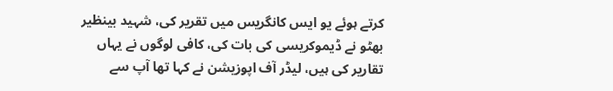کرتے ہوئے یو ایس کانگریس میں تقریر کی، شہید بینظیر بھٹو نے ڈیموکریسی کی بات کی، کافی لوگوں نے یہاں تقاریر کی ہیں، لیڈر آف اپوزیشن نے کہا تھا آپ سے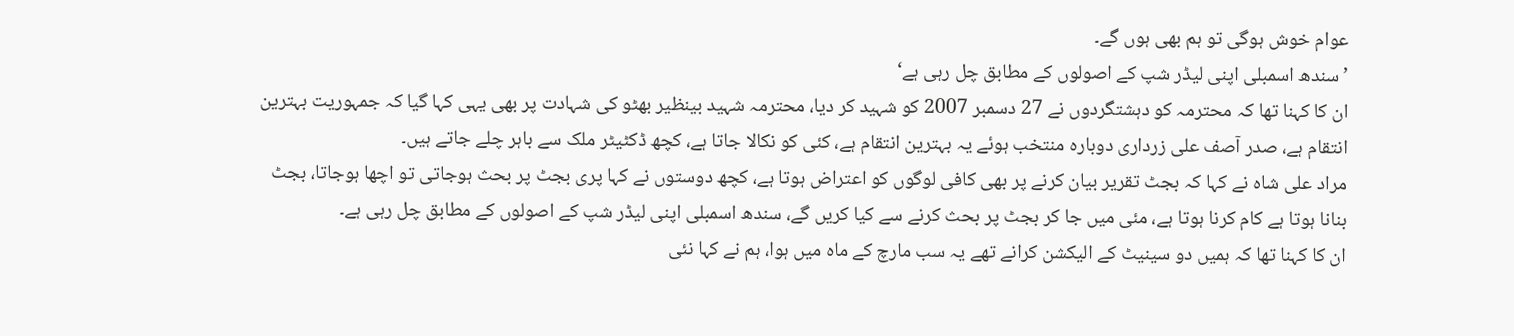عوام خوش ہوگی تو ہم بھی ہوں گے۔
’سندھ اسمبلی اپنی لیڈر شپ کے اصولوں کے مطابق چل رہی ہے‘
ان کا کہنا تھا کہ محترمہ کو دہشتگردوں نے 27 دسمبر 2007 کو شہید کر دیا، محترمہ شہید بینظیر بھٹو کی شہادت پر بھی یہی کہا گیا کہ جمہوریت بہترین انتقام ہے، صدر آصف علی زرداری دوبارہ منتخب ہوئے یہ بہترین انتقام ہے، کئی کو نکالا جاتا ہے، کچھ ڈکٹیٹر ملک سے باہر چلے جاتے ہیں۔
مراد علی شاہ نے کہا کہ بجٹ تقریر بیان کرنے پر بھی کافی لوگوں کو اعتراض ہوتا ہے، کچھ دوستوں نے کہا پری بجٹ پر بحث ہوجاتی تو اچھا ہوجاتا، بجٹ بنانا ہوتا ہے کام کرنا ہوتا ہے، مئی میں جا کر بجٹ پر بحث کرنے سے کیا کریں گے، سندھ اسمبلی اپنی لیڈر شپ کے اصولوں کے مطابق چل رہی ہے۔
ان کا کہنا تھا کہ ہمیں دو سینیٹ کے الیکشن کرانے تھے یہ سب مارچ کے ماہ میں ہوا، ہم نے کہا نئی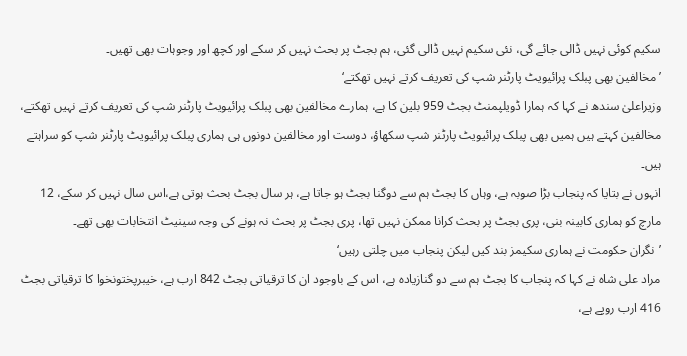سکیم کوئی نہیں ڈالی جائے گی، نئی سکیم نہیں ڈالی گئی، ہم بجٹ پر بحث نہیں کر سکے اور کچھ اور وجوہات بھی تھیں۔
’مخالفین بھی پبلک پرائیویٹ پارٹنر شپ کی تعریف کرتے نہیں تھکتے‘
وزیراعلیٰ سندھ نے کہا کہ ہمارا ڈویلپمنٹ بجٹ 959 بلین کا ہے، ہمارے مخالفین بھی پبلک پرائیویٹ پارٹنر شپ کی تعریف کرتے نہیں تھکتے، مخالفین کہتے ہیں ہمیں بھی پبلک پرائیویٹ پارٹنر شپ سکھاؤ، دوست اور مخالفین دونوں ہی ہماری پبلک پرائیویٹ پارٹنر شپ کو سراہتے ہیں۔
انہوں نے بتایا کہ پنجاب بڑا صوبہ ہے، وہاں کا بجٹ ہم سے دوگنا بجٹ ہو جاتا ہے، ہر سال بجٹ بحث ہوتی ہے،اس سال نہیں کر سکے، 12 مارچ کو ہماری کابینہ بنی، پری بجٹ پر بحث کرانا ممکن نہیں تھا، پری بجٹ پر بحث نہ ہونے کی وجہ سینیٹ انتخابات بھی تھے۔
’نگران حکومت نے ہماری سکیمز بند کیں لیکن پنجاب میں چلتی رہیں‘
مراد علی شاہ نے کہا کہ پنجاب کا بجٹ ہم سے دو گنازیادہ ہے، اس کے باوجود ان کا ترقیاتی بجٹ 842 ارب ہے، خیبرپختونخوا کا ترقیاتی بجٹ 416 ارب روپے ہے،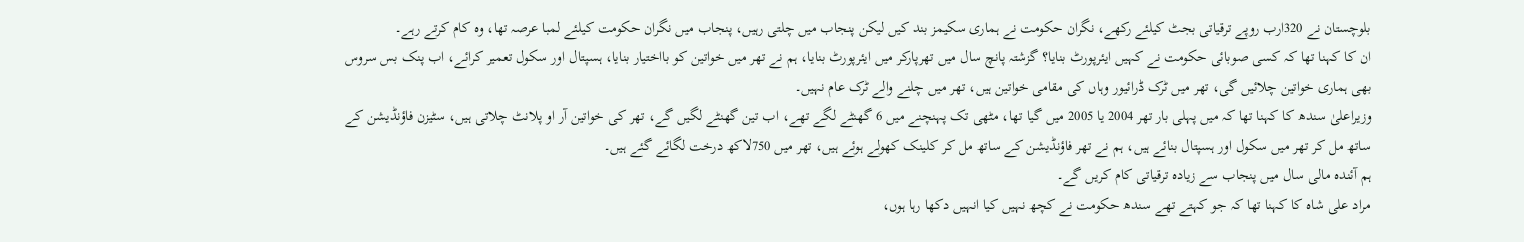بلوچستان نے 320ارب روپے ترقیاتی بجٹ کیلئے رکھے، نگران حکومت نے ہماری سکیمز بند کیں لیکن پنجاب میں چلتی رہیں، پنجاب میں نگران حکومت کیلئے لمبا عرصہ تھا، وہ کام کرتے رہے۔
ان کا کہنا تھا کہ کسی صوبائی حکومت نے کہیں ایئرپورٹ بنایا؟ گزشتہ پانچ سال میں تھرپارکر میں ایئرپورٹ بنایا، ہم نے تھر میں خواتین کو بااختیار بنایا، ہسپتال اور سکول تعمیر کرائے، اب پنک بس سروس بھی ہماری خواتین چلائیں گی، تھر میں ٹرک ڈرائیور وہاں کی مقامی خواتین ہیں، تھر میں چلنے والے ٹرک عام نہیں۔
وزیراعلیٰ سندھ کا کہنا تھا کہ میں پہلی بار تھر 2004 یا 2005 میں گیا تھا، مٹھی تک پہنچنے میں 6 گھنٹے لگے تھے، اب تین گھنٹے لگیں گے، تھر کی خواتین آر او پلانٹ چلاتی ہیں، سٹیزن فاؤنڈیشن کے ساتھ مل کر تھر میں سکول اور ہسپتال بنائے ہیں، ہم نے تھر فاؤنڈیشن کے ساتھ مل کر کلینک کھولے ہوئے ہیں، تھر میں 750لاکھ درخت لگائے گئے ہیں۔
ہم آئندہ مالی سال میں پنجاب سے زیادہ ترقیاتی کام کریں گے۔
مراد علی شاہ کا کہنا تھا کہ جو کہتے تھے سندھ حکومت نے کچھ نہیں کیا انہیں دکھا رہا ہوں،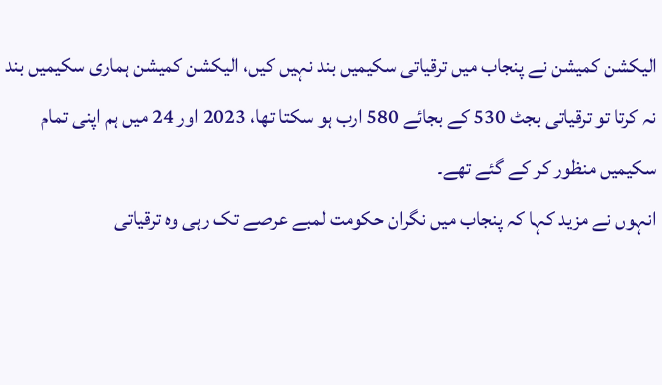الیکشن کمیشن نے پنجاب میں ترقیاتی سکیمیں بند نہیں کیں، الیکشن کمیشن ہماری سکیمیں بند نہ کرتا تو ترقیاتی بجٹ 530 کے بجائے 580 ارب ہو سکتا تھا، 2023 اور 24 میں ہم اپنی تمام سکیمیں منظور کر کے گئے تھے۔
انہوں نے مزید کہا کہ پنجاب میں نگران حکومت لمبے عرصے تک رہی وہ ترقیاتی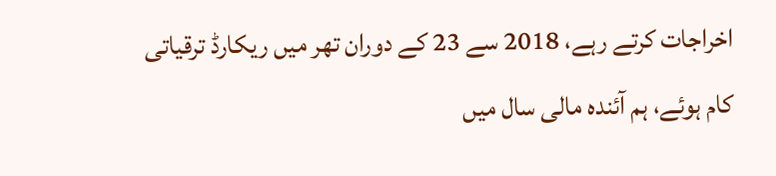اخراجات کرتے رہے، 2018 سے 23 کے دوران تھر میں ریکارڈ ترقیاتی کام ہوئے، ہم آئندہ مالی سال میں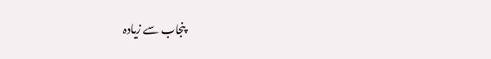پنجاب سے زیادہ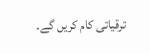ترقیاتی کام کریں گے۔